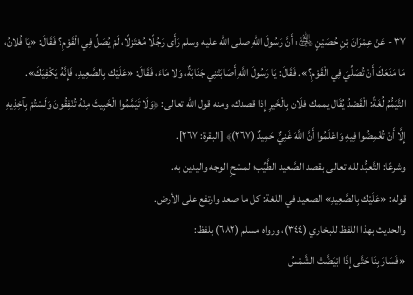٣٧ - عَنْ عِمْرَانَ بْنِ حُصَيْنٍ ﵁: أَنَّ رَسُولَ اللهِ صلى الله عليه وسلم رَأَى رَجُلًا مُعْتَزلًا، لَمْ يُصَلِّ فِي الْقَوْمِ؟ فَقَالَ: «يَا فُلانُ، مَا مَنَعَكَ أَنْ تُصَلِّيَ فِي الْقَوْمِ؟». فَقَالَ: يَا رَسُولَ اللَّهِ أَصَابَتْنِي جَنَابَةٌ، وَلا مَاءَ، فَقَالَ: «عَلَيْك بِالصَّعِيدِ، فَإِنَّهُ يَكْفِيَكَ».
التَّيَمُّمُ لُغَةً: الْقَصْدُ يُقَال يممك فلَان بِالْخَيرِ إِذا قصدك، ومنه قول الله تعالى: ﴿وَلَا تَيَمَّمُوا الْخَبِيثَ مِنْهُ تُنْفِقُونَ وَلَسْتُمْ بِآخِذِيهِ إِلَّا أَنْ تُغْمِضُوا فِيهِ وَاعْلَمُوا أَنَّ اللَّهَ غَنِيٌّ حَمِيدٌ (٢٦٧)﴾ [البقرة: ٢٦٧].
وشرعًا: التَّعبُّد لله تعالى بقصد الصَّعيد الطَّيِّب؛ لمسْحِ الوجه واليدين به.
قوله: «عَلَيْك بِالصَّعِيدِ» الصعيد في اللغة: كل ما صعد وارتفع على الأرض.
والحديث بهذا اللفظ للبخاري (٣٤٤)، ورواه مسلم (٦٨٢) بلفظ:
«فَسَارَ بِنَا حَتَّى إِذَا ابْيَضَّتْ الشَّمْسُ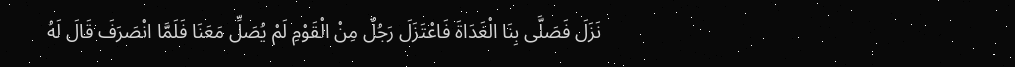نَزَلَ فَصَلَّى بِنَا الْغَدَاةَ فَاعْتَزَلَ رَجُلٌ مِنْ الْقَوْمِ لَمْ يُصَلِّ مَعَنَا فَلَمَّا انْصَرَفَ قَالَ لَهُ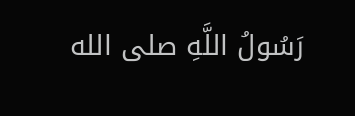رَسُولُ اللَّهِ صلى الله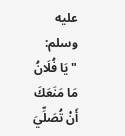عليه وسلم: "يَا فُلَانُ مَا مَنَعَكَ أَنْ تُصَلِّيَ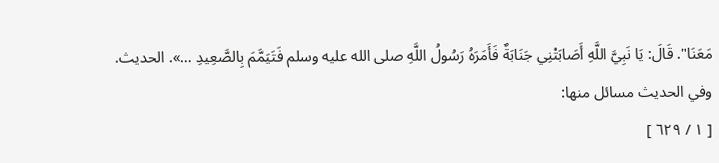مَعَنَا". قَالَ: يَا نَبِيَّ اللَّهِ أَصَابَتْنِي جَنَابَةٌ فَأَمَرَهُ رَسُولُ اللَّهِ صلى الله عليه وسلم فَتَيَمَّمَ بِالصَّعِيدِ …». الحديث.
وفي الحديث مسائل منها:
[ ١ / ٦٢٩ ]